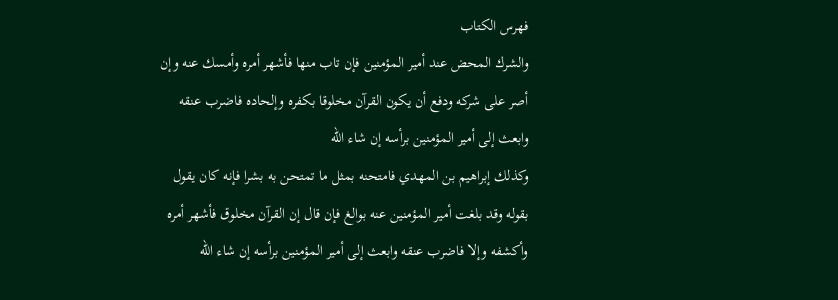فهرس الكتاب
والشرك المحض عند أمير المؤمنين فإن تاب منها فأشهر أمره وأمسك عنه وإن أصر على شركه ودفع أن يكون القرآن مخلوقا بكفره وإلحاده فاضرب عنقه وابعث إلى أمير المؤمنين برأسه إن شاء الله
وكذلك إبراهيم بن المهدي فامتحنه بمثل ما تمتحن به بشرا فإنه كان يقول بقوله وقد بلغت أمير المؤمنين عنه بوالغ فإن قال إن القرآن مخلوق فأشهر أمره وأكشفه وإلا فاضرب عنقه وابعث إلى أمير المؤمنين برأسه إن شاء الله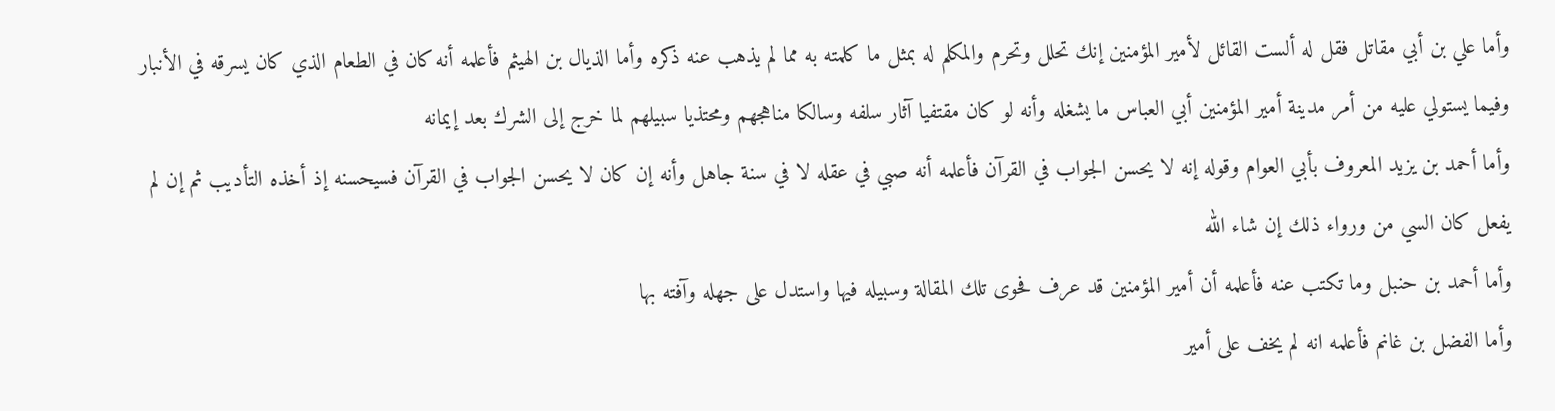وأما علي بن أبي مقاتل فقل له ألست القائل لأمير المؤمنين إنك تحلل وتحرم والمكلم له بمثل ما كلمته به مما لم يذهب عنه ذكره وأما الذيال بن الهيثم فأعلمه أنه كان في الطعام الذي كان يسرقه في الأنبار وفيما يستولي عليه من أمر مدينة أمير المؤمنين أبي العباس ما يشغله وأنه لو كان مقتفيا آثار سلفه وسالكا مناهجهم ومحتذيا سبيلهم لما خرج إلى الشرك بعد إيمانه
وأما أحمد بن يزيد المعروف بأبي العوام وقوله إنه لا يحسن الجواب في القرآن فأعلمه أنه صبي في عقله لا في سنة جاهل وأنه إن كان لا يحسن الجواب في القرآن فسيحسنه إذ أخذه التأديب ثم إن لم يفعل كان السي من ورواء ذلك إن شاء الله
وأما أحمد بن حنبل وما تكتب عنه فأعلمه أن أمير المؤمنين قد عرف فحوى تلك المقالة وسبيله فيها واستدل على جهله وآفته بها
وأما الفضل بن غانم فأعلمه انه لم يخف على أمير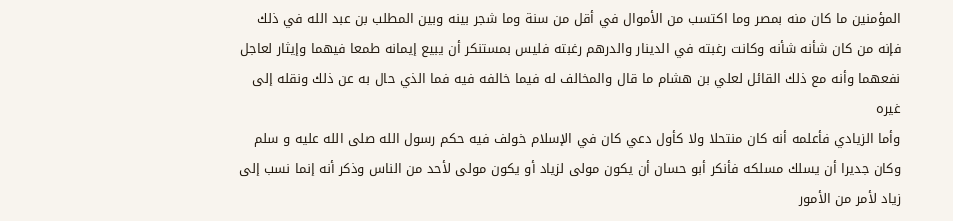المؤمنين ما كان منه بمصر وما اكتسب من الأموال في أقل من سنة وما شجر بينه وبين المطلب بن عبد الله في ذلك فإنه من كان شأنه شأنه وكانت رغبته في الدينار والدرهم رغبته فليس بمستنكر أن يبيع إيمانه طمعا فيهما وإيثار لعاجل نفعهما وأنه مع ذلك القائل لعلي بن هشام ما قال والمخالف له فيما خالفه فيه فما الذي حال به عن ذلك ونقله إلى غيره
وأما الزيادي فأعلمه أنه كان منتحلا ولا كأول دعي كان في الإسلام خولف فيه حكم رسول الله صلى الله عليه و سلم وكان جديرا أن يسلك مسلكه فأنكر أبو حسان أن يكون مولى لزياد أو يكون مولى لأحد من الناس وذكر أنه إنما نسب إلى زياد لأمر من الأمور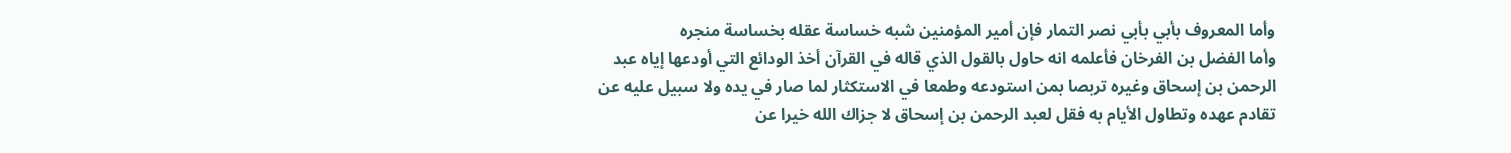وأما المعروف بأبي بأبي نصر التمار فإن أمير المؤمنين شبه خساسة عقله بخساسة منجره
وأما الفضل بن الفرخان فأعلمه انه حاول بالقول الذي قاله في القرآن أخذ الودائع التي أودعها إياه عبد الرحمن بن إسحاق وغيره تربصا بمن استودعه وطمعا في الاستكثار لما صار في يده ولا سبيل عليه عن تقادم عهده وتطاول الأيام به فقل لعبد الرحمن بن إسحاق لا جزاك الله خيرا عن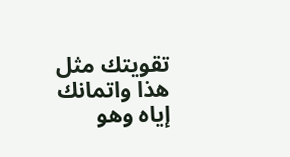تقويتك مثل هذا واتمانك إياه وهو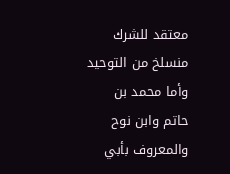معتقد للشرك منسلخ من التوحيد
وأما محمد بن حاتم وابن نوح والمعروف بأبي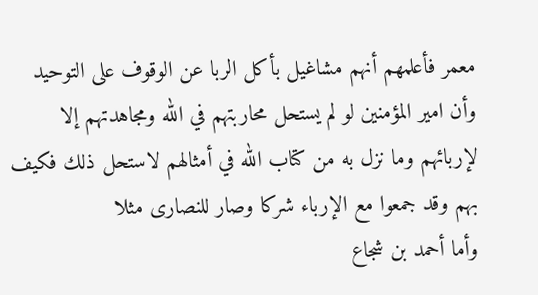معمر فأعلمهم أنهم مشاغيل بأكل الربا عن الوقوف على التوحيد وأن امير المؤمنين لو لم يستحل محاربتهم في الله ومجاهدتهم إلا لإربائهم وما نزل به من كتاب الله في أمثالهم لاستحل ذلك فكيف بهم وقد جمعوا مع الإرباء شركا وصار للنصارى مثلا
وأما أحمد بن شجاع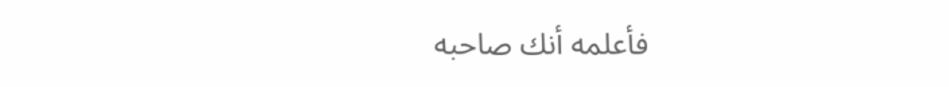فأعلمه أنك صاحبه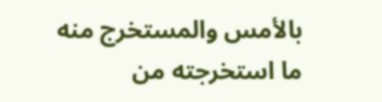بالأمس والمستخرج منه ما استخرجته من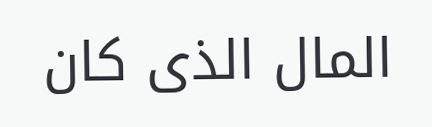المال الذى كان